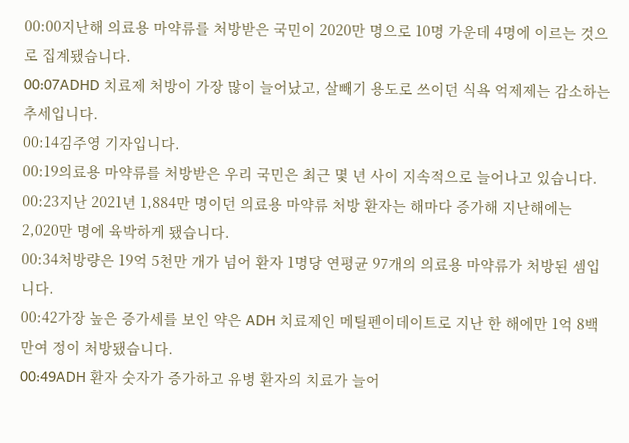00:00지난해 의료용 마약류를 처방받은 국민이 2020만 명으로 10명 가운데 4명에 이르는 것으로 집계됐습니다.
00:07ADHD 치료제 처방이 가장 많이 늘어났고, 살빼기 용도로 쓰이던 식욕 억제제는 감소하는 추세입니다.
00:14김주영 기자입니다.
00:19의료용 마약류를 처방받은 우리 국민은 최근 몇 년 사이 지속적으로 늘어나고 있습니다.
00:23지난 2021년 1,884만 명이던 의료용 마약류 처방 환자는 해마다 증가해 지난해에는 2,020만 명에 육박하게 됐습니다.
00:34처방량은 19억 5천만 개가 넘어 환자 1명당 연평균 97개의 의료용 마약류가 처방된 셈입니다.
00:42가장 높은 증가세를 보인 약은 ADH 치료제인 메틸펜이데이트로 지난 한 해에만 1억 8백만여 정이 처방됐습니다.
00:49ADH 환자 숫자가 증가하고 유병 환자의 치료가 늘어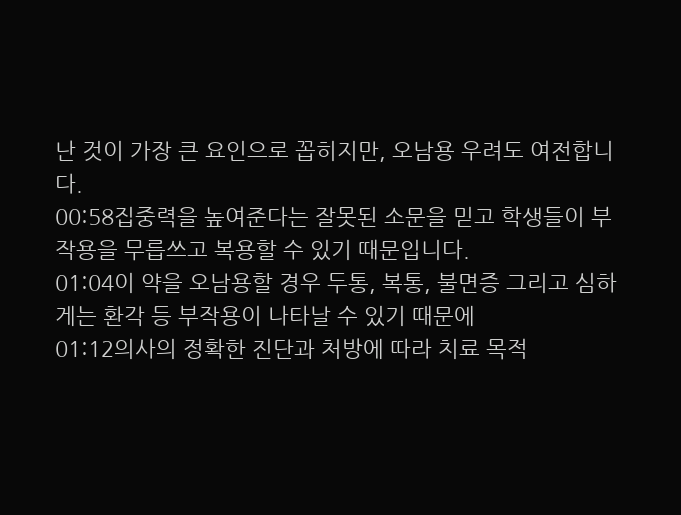난 것이 가장 큰 요인으로 꼽히지만, 오남용 우려도 여전합니다.
00:58집중력을 높여준다는 잘못된 소문을 믿고 학생들이 부작용을 무릅쓰고 복용할 수 있기 때문입니다.
01:04이 약을 오남용할 경우 두통, 복통, 불면증 그리고 심하게는 환각 등 부작용이 나타날 수 있기 때문에
01:12의사의 정확한 진단과 처방에 따라 치료 목적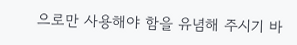으로만 사용해야 함을 유념해 주시기 바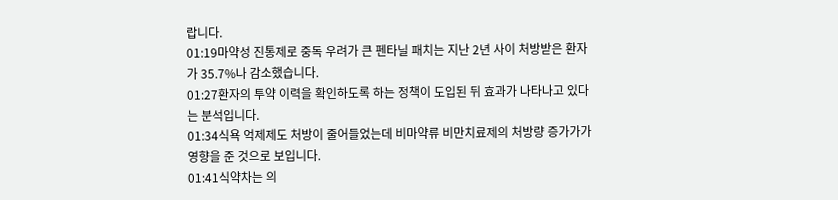랍니다.
01:19마약성 진통제로 중독 우려가 큰 펜타닐 패치는 지난 2년 사이 처방받은 환자가 35.7%나 감소했습니다.
01:27환자의 투약 이력을 확인하도록 하는 정책이 도입된 뒤 효과가 나타나고 있다는 분석입니다.
01:34식욕 억제제도 처방이 줄어들었는데 비마약류 비만치료제의 처방량 증가가가 영향을 준 것으로 보입니다.
01:41식약차는 의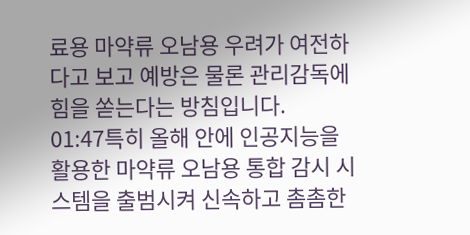료용 마약류 오남용 우려가 여전하다고 보고 예방은 물론 관리감독에 힘을 쏟는다는 방침입니다.
01:47특히 올해 안에 인공지능을 활용한 마약류 오남용 통합 감시 시스템을 출범시켜 신속하고 촘촘한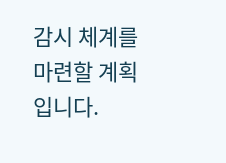감시 체계를 마련할 계획입니다.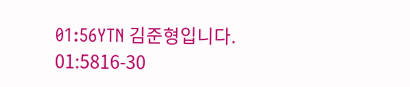01:56YTN 김준형입니다.
01:5816-30